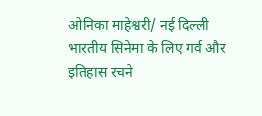ओनिका माहेश्वरी/ नई दिल्ली
भारतीय सिनेमा के लिए गर्व और इतिहास रचने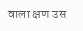वाला क्षण उस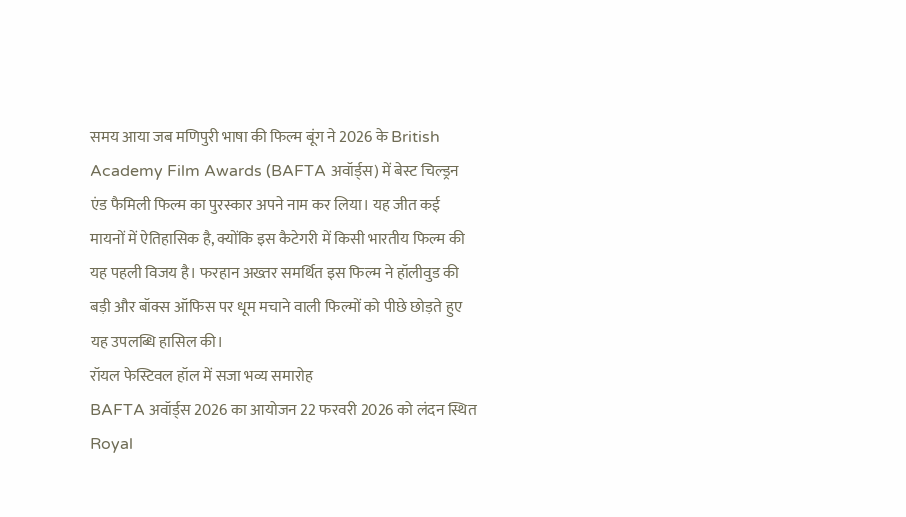समय आया जब मणिपुरी भाषा की फिल्म बूंग ने 2026 के British Academy Film Awards (BAFTA अवॉर्ड्स) में बेस्ट चिल्ड्रन एंड फैमिली फिल्म का पुरस्कार अपने नाम कर लिया। यह जीत कई मायनों में ऐतिहासिक है, क्योंकि इस कैटेगरी में किसी भारतीय फिल्म की यह पहली विजय है। फरहान अख्तर समर्थित इस फिल्म ने हॉलीवुड की बड़ी और बॉक्स ऑफिस पर धूम मचाने वाली फिल्मों को पीछे छोड़ते हुए यह उपलब्धि हासिल की।
रॉयल फेस्टिवल हॉल में सजा भव्य समारोह
BAFTA अवॉर्ड्स 2026 का आयोजन 22 फरवरी 2026 को लंदन स्थित Royal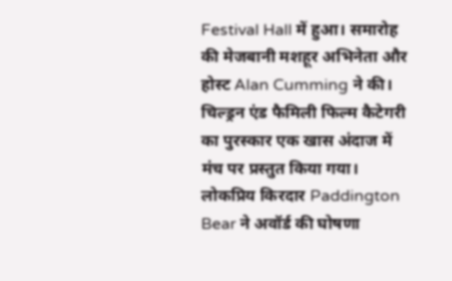Festival Hall में हुआ। समारोह की मेजबानी मशहूर अभिनेता और होस्ट Alan Cumming ने की। चिल्ड्रन एंड फैमिली फिल्म कैटेगरी का पुरस्कार एक खास अंदाज में मंच पर प्रस्तुत किया गया। लोकप्रिय किरदार Paddington Bear ने अवॉर्ड की घोषणा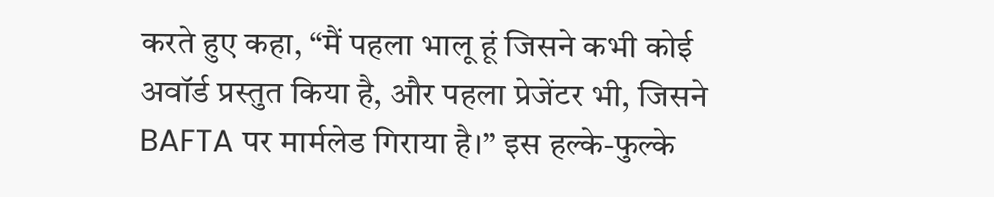करते हुए कहा, “मैं पहला भालू हूं जिसने कभी कोई अवॉर्ड प्रस्तुत किया है, और पहला प्रेजेंटर भी, जिसने BAFTA पर मार्मलेड गिराया है।” इस हल्के-फुल्के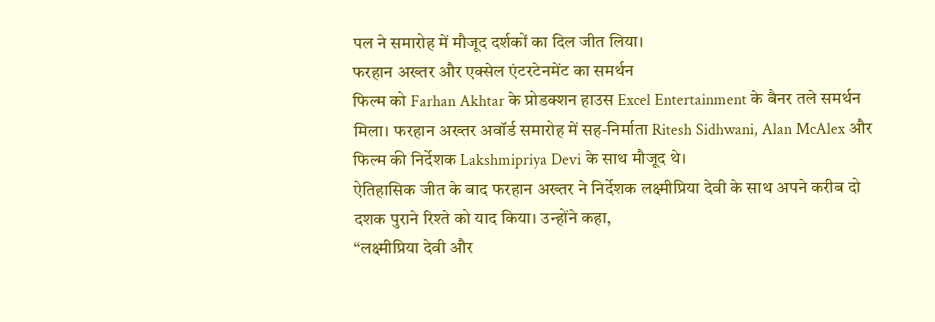पल ने समारोह में मौजूद दर्शकों का दिल जीत लिया।
फरहान अख्तर और एक्सेल एंटरटेनमेंट का समर्थन
फिल्म को Farhan Akhtar के प्रोडक्शन हाउस Excel Entertainment के बैनर तले समर्थन मिला। फरहान अख्तर अवॉर्ड समारोह में सह-निर्माता Ritesh Sidhwani, Alan McAlex और फिल्म की निर्देशक Lakshmipriya Devi के साथ मौजूद थे।
ऐतिहासिक जीत के बाद फरहान अख्तर ने निर्देशक लक्ष्मीप्रिया देवी के साथ अपने करीब दो दशक पुराने रिश्ते को याद किया। उन्होंने कहा,
“लक्ष्मीप्रिया देवी और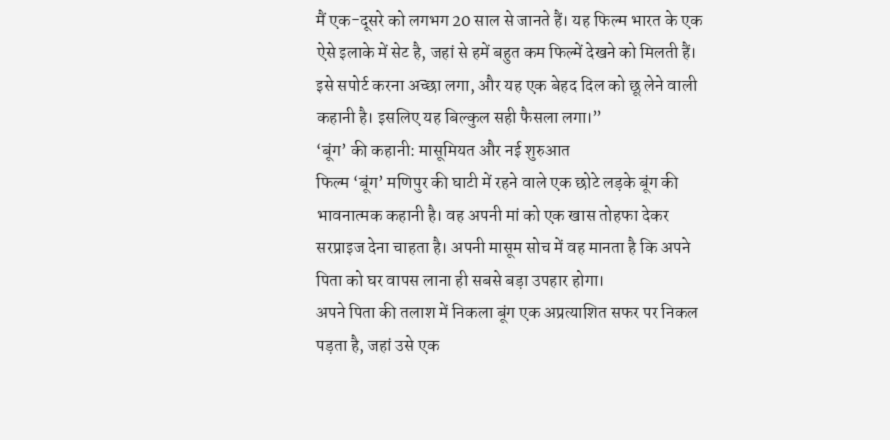मैं एक-दूसरे को लगभग 20 साल से जानते हैं। यह फिल्म भारत के एक ऐसे इलाके में सेट है, जहां से हमें बहुत कम फिल्में देखने को मिलती हैं। इसे सपोर्ट करना अच्छा लगा, और यह एक बेहद दिल को छू लेने वाली कहानी है। इसलिए यह बिल्कुल सही फैसला लगा।”
‘बूंग’ की कहानी: मासूमियत और नई शुरुआत
फिल्म ‘बूंग’ मणिपुर की घाटी में रहने वाले एक छोटे लड़के बूंग की भावनात्मक कहानी है। वह अपनी मां को एक खास तोहफा देकर सरप्राइज देना चाहता है। अपनी मासूम सोच में वह मानता है कि अपने पिता को घर वापस लाना ही सबसे बड़ा उपहार होगा।
अपने पिता की तलाश में निकला बूंग एक अप्रत्याशित सफर पर निकल पड़ता है, जहां उसे एक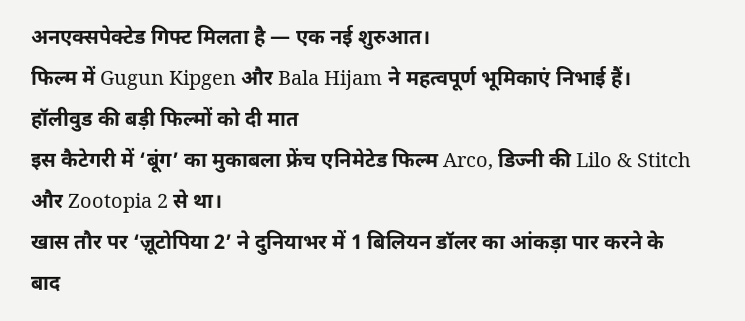अनएक्सपेक्टेड गिफ्ट मिलता है — एक नई शुरुआत।
फिल्म में Gugun Kipgen और Bala Hijam ने महत्वपूर्ण भूमिकाएं निभाई हैं।
हॉलीवुड की बड़ी फिल्मों को दी मात
इस कैटेगरी में ‘बूंग’ का मुकाबला फ्रेंच एनिमेटेड फिल्म Arco, डिज्नी की Lilo & Stitch और Zootopia 2 से था।
खास तौर पर ‘ज़ूटोपिया 2’ ने दुनियाभर में 1 बिलियन डॉलर का आंकड़ा पार करने के बाद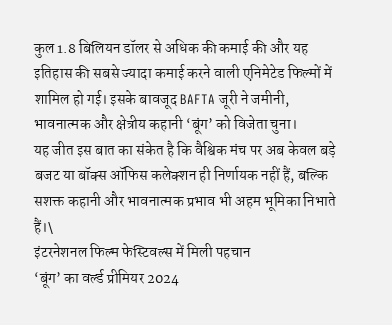कुल 1.8 बिलियन डॉलर से अधिक की कमाई की और यह इतिहास की सबसे ज्यादा कमाई करने वाली एनिमेटेड फिल्मों में शामिल हो गई। इसके बावजूद BAFTA जूरी ने जमीनी, भावनात्मक और क्षेत्रीय कहानी ‘बूंग’ को विजेता चुना।
यह जीत इस बात का संकेत है कि वैश्विक मंच पर अब केवल बड़े बजट या बॉक्स ऑफिस कलेक्शन ही निर्णायक नहीं हैं, बल्कि सशक्त कहानी और भावनात्मक प्रभाव भी अहम भूमिका निभाते हैं।\
इंटरनेशनल फिल्म फेस्टिवल्स में मिली पहचान
‘बूंग’ का वर्ल्ड प्रीमियर 2024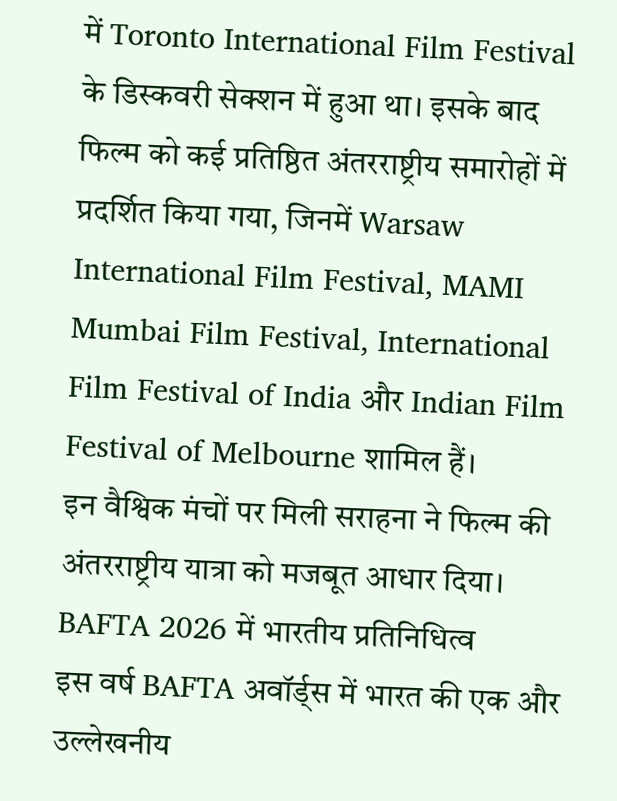में Toronto International Film Festival के डिस्कवरी सेक्शन में हुआ था। इसके बाद फिल्म को कई प्रतिष्ठित अंतरराष्ट्रीय समारोहों में प्रदर्शित किया गया, जिनमें Warsaw International Film Festival, MAMI Mumbai Film Festival, International Film Festival of India और Indian Film Festival of Melbourne शामिल हैं।
इन वैश्विक मंचों पर मिली सराहना ने फिल्म की अंतरराष्ट्रीय यात्रा को मजबूत आधार दिया।
BAFTA 2026 में भारतीय प्रतिनिधित्व
इस वर्ष BAFTA अवॉर्ड्स में भारत की एक और उल्लेखनीय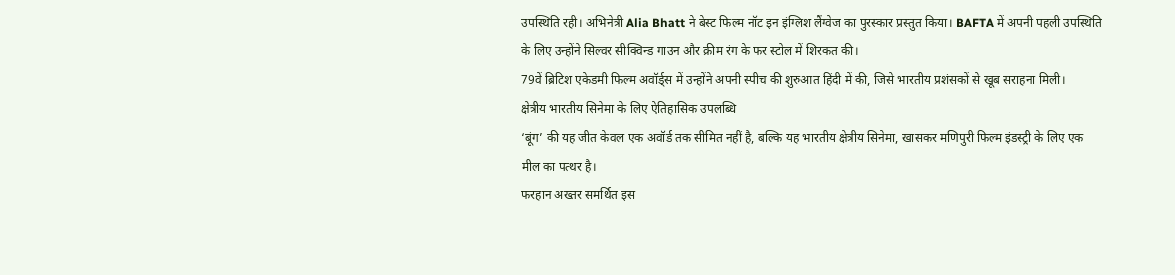उपस्थिति रही। अभिनेत्री Alia Bhatt ने बेस्ट फिल्म नॉट इन इंग्लिश लैंग्वेज का पुरस्कार प्रस्तुत किया। BAFTA में अपनी पहली उपस्थिति के लिए उन्होंने सिल्वर सीक्विन्ड गाउन और क्रीम रंग के फर स्टोल में शिरकत की।
79वें ब्रिटिश एकेडमी फिल्म अवॉर्ड्स में उन्होंने अपनी स्पीच की शुरुआत हिंदी में की, जिसे भारतीय प्रशंसकों से खूब सराहना मिली।
क्षेत्रीय भारतीय सिनेमा के लिए ऐतिहासिक उपलब्धि
‘बूंग’ की यह जीत केवल एक अवॉर्ड तक सीमित नहीं है, बल्कि यह भारतीय क्षेत्रीय सिनेमा, खासकर मणिपुरी फिल्म इंडस्ट्री के लिए एक मील का पत्थर है।
फरहान अख्तर समर्थित इस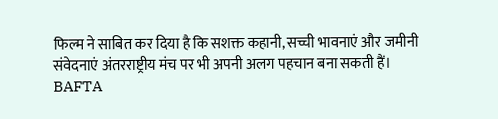फिल्म ने साबित कर दिया है कि सशक्त कहानी, सच्ची भावनाएं और जमीनी संवेदनाएं अंतरराष्ट्रीय मंच पर भी अपनी अलग पहचान बना सकती हैं।
BAFTA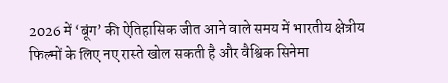2026 में ‘बूंग’ की ऐतिहासिक जीत आने वाले समय में भारतीय क्षेत्रीय फिल्मों के लिए नए रास्ते खोल सकती है और वैश्विक सिनेमा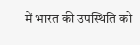में भारत की उपस्थिति को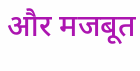और मजबूत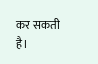कर सकती है।